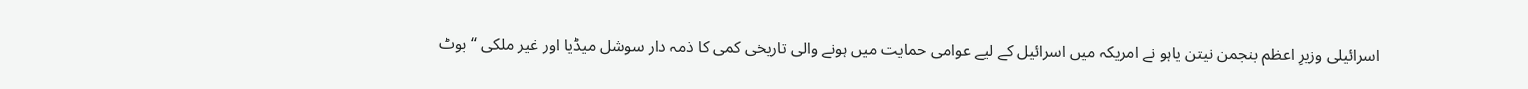اسرائیلی وزیرِ اعظم بنجمن نیتن یاہو نے امریکہ میں اسرائیل کے لیے عوامی حمایت میں ہونے والی تاریخی کمی کا ذمہ دار سوشل میڈیا اور غیر ملکی “بوٹ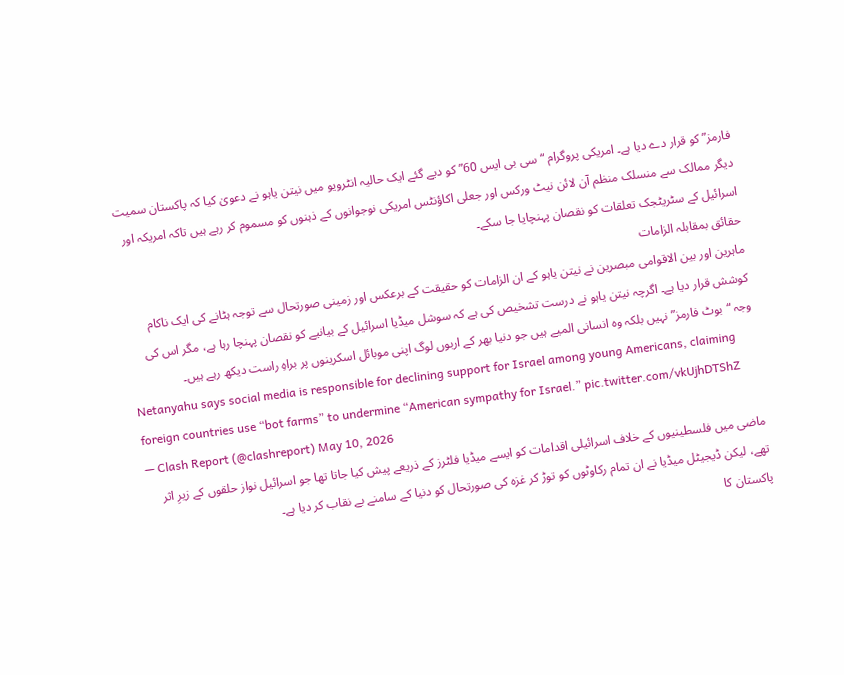فارمز” کو قرار دے دیا ہے۔ امریکی پروگرام “سی بی ایس 60” کو دیے گئے ایک حالیہ انٹرویو میں نیتن یاہو نے دعویٰ کیا کہ پاکستان سمیت دیگر ممالک سے منسلک منظم آن لائن نیٹ ورکس اور جعلی اکاؤنٹس امریکی نوجوانوں کے ذہنوں کو مسموم کر رہے ہیں تاکہ امریکہ اور اسرائیل کے سٹریٹجک تعلقات کو نقصان پہنچایا جا سکے۔
حقائق بمقابلہ الزامات
ماہرین اور بین الاقوامی مبصرین نے نیتن یاہو کے ان الزامات کو حقیقت کے برعکس اور زمینی صورتحال سے توجہ ہٹانے کی ایک ناکام کوشش قرار دیا ہے۔ اگرچہ نیتن یاہو نے درست تشخیص کی ہے کہ سوشل میڈیا اسرائیل کے بیانیے کو نقصان پہنچا رہا ہے، مگر اس کی وجہ “بوٹ فارمز” نہیں بلکہ وہ انسانی المیے ہیں جو دنیا بھر کے اربوں لوگ اپنی موبائل اسکرینوں پر براہِ راست دیکھ رہے ہیں۔
Netanyahu says social media is responsible for declining support for Israel among young Americans, claiming foreign countries use “bot farms” to undermine “American sympathy for Israel.” pic.twitter.com/vkUjhDTShZ
— Clash Report (@clashreport) May 10, 2026
ماضی میں فلسطینیوں کے خلاف اسرائیلی اقدامات کو ایسے میڈیا فلٹرز کے ذریعے پیش کیا جاتا تھا جو اسرائیل نواز حلقوں کے زیرِ اثر تھے، لیکن ڈیجیٹل میڈیا نے ان تمام رکاوٹوں کو توڑ کر غزہ کی صورتحال کو دنیا کے سامنے بے نقاب کر دیا ہے۔
پاکستان کا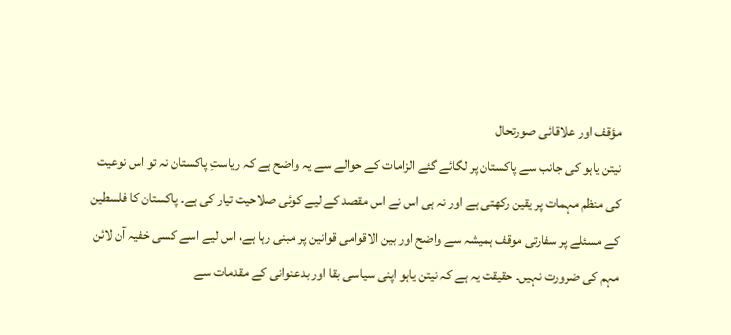مؤقف اور علاقائی صورتحال
نیتن یاہو کی جانب سے پاکستان پر لگائے گئے الزامات کے حوالے سے یہ واضح ہے کہ ریاستِ پاکستان نہ تو اس نوعیت کی منظم مہمات پر یقین رکھتی ہے اور نہ ہی اس نے اس مقصد کے لیے کوئی صلاحیت تیار کی ہے۔ پاکستان کا فلسطین کے مسئلے پر سفارتی موقف ہمیشہ سے واضح اور بین الاقوامی قوانین پر مبنی رہا ہے، اس لیے اسے کسی خفیہ آن لائن مہم کی ضرورت نہیں۔ حقیقت یہ ہے کہ نیتن یاہو اپنی سیاسی بقا اور بدعنوانی کے مقدمات سے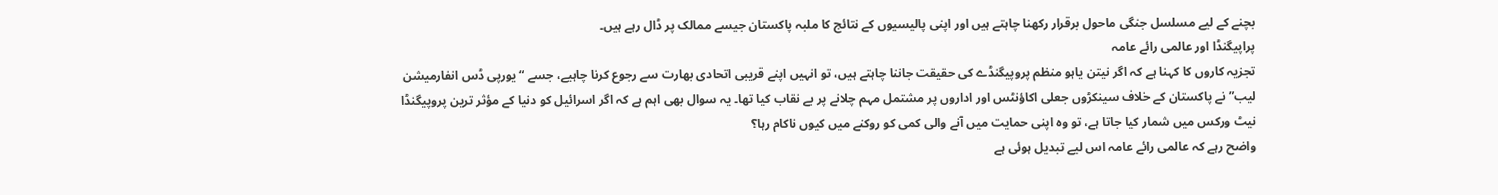بچنے کے لیے مسلسل جنگی ماحول برقرار رکھنا چاہتے ہیں اور اپنی پالیسیوں کے نتائج کا ملبہ پاکستان جیسے ممالک پر ڈال رہے ہیں۔
پراپیگنڈا اور عالمی رائے عامہ
تجزیہ کاروں کا کہنا ہے کہ اگر نیتن یاہو منظم پروپیگنڈے کی حقیقت جاننا چاہتے ہیں، تو انہیں اپنے قریبی اتحادی بھارت سے رجوع کرنا چاہیے، جسے “یورپی ڈس انفارمیشن لیب” نے پاکستان کے خلاف سینکڑوں جعلی اکاؤنٹس اور اداروں پر مشتمل مہم چلانے پر بے نقاب کیا تھا۔ یہ سوال بھی اہم ہے کہ اگر اسرائیل کو دنیا کے مؤثر ترین پروپیگنڈا نیٹ ورکس میں شمار کیا جاتا ہے، تو وہ اپنی حمایت میں آنے والی کمی کو روکنے میں کیوں ناکام رہا؟
واضح رہے کہ عالمی رائے عامہ اس لیے تبدیل ہوئی ہے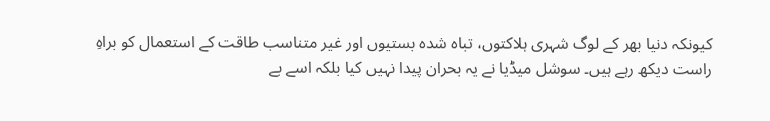کیونکہ دنیا بھر کے لوگ شہری ہلاکتوں، تباہ شدہ بستیوں اور غیر متناسب طاقت کے استعمال کو براہِ راست دیکھ رہے ہیں۔ سوشل میڈیا نے یہ بحران پیدا نہیں کیا بلکہ اسے بے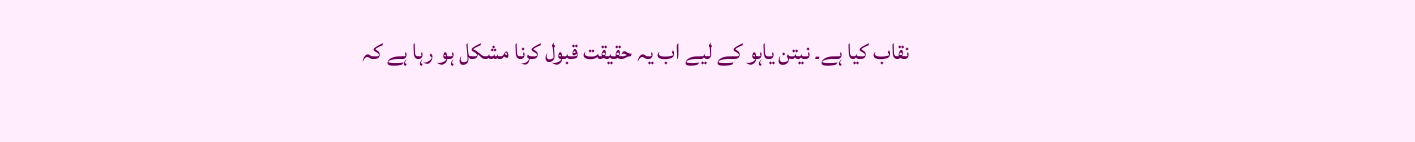نقاب کیا ہے۔ نیتن یاہو کے لیے اب یہ حقیقت قبول کرنا مشکل ہو رہا ہے کہ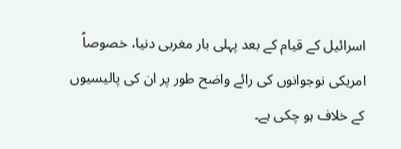اسرائیل کے قیام کے بعد پہلی بار مغربی دنیا، خصوصاً امریکی نوجوانوں کی رائے واضح طور پر ان کی پالیسیوں کے خلاف ہو چکی ہے۔